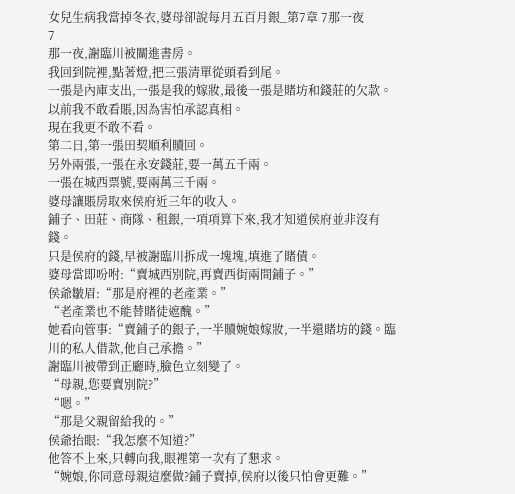女兒生病我當掉冬衣,婆母卻說每月五百月銀_第7章 7那一夜
7
那一夜,謝臨川被關進書房。
我回到院裡,點著燈,把三張清單從頭看到尾。
一張是內庫支出,一張是我的嫁妝,最後一張是賭坊和錢莊的欠款。
以前我不敢看賬,因為害怕承認真相。
現在我更不敢不看。
第二日,第一張田契順利贖回。
另外兩張,一張在永安錢莊,要一萬五千兩。
一張在城西票號,要兩萬三千兩。
婆母讓賬房取來侯府近三年的收入。
鋪子、田莊、商隊、租銀,一項項算下來,我才知道侯府並非沒有錢。
只是侯府的錢,早被謝臨川拆成一塊塊,填進了賭債。
婆母當即吩咐:“賣城西別院,再賣西街兩間鋪子。”
侯爺皺眉:“那是府裡的老產業。”
“老產業也不能替賭徒遮醜。”
她看向管事:“賣鋪子的銀子,一半贖婉娘嫁妝,一半還賭坊的錢。臨川的私人借款,他自己承擔。”
謝臨川被帶到正廳時,臉色立刻變了。
“母親,您要賣別院?”
“嗯。”
“那是父親留給我的。”
侯爺抬眼:“我怎麼不知道?”
他答不上來,只轉向我,眼裡第一次有了懇求。
“婉娘,你同意母親這麼做?鋪子賣掉,侯府以後只怕會更難。”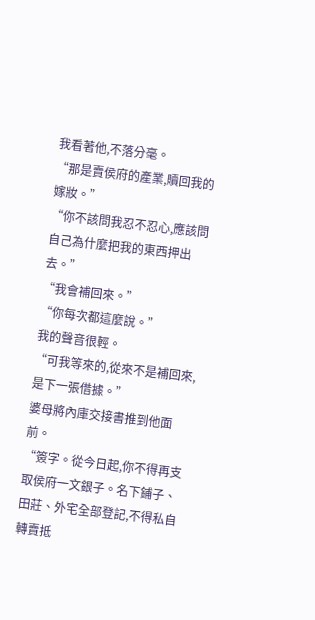我看著他,不落分毫。
“那是賣侯府的產業,贖回我的嫁妝。”
“你不該問我忍不忍心,應該問自己為什麼把我的東西押出去。”
“我會補回來。”
“你每次都這麼說。”
我的聲音很輕。
“可我等來的,從來不是補回來,是下一張借據。”
婆母將內庫交接書推到他面前。
“簽字。從今日起,你不得再支取侯府一文銀子。名下鋪子、田莊、外宅全部登記,不得私自轉賣抵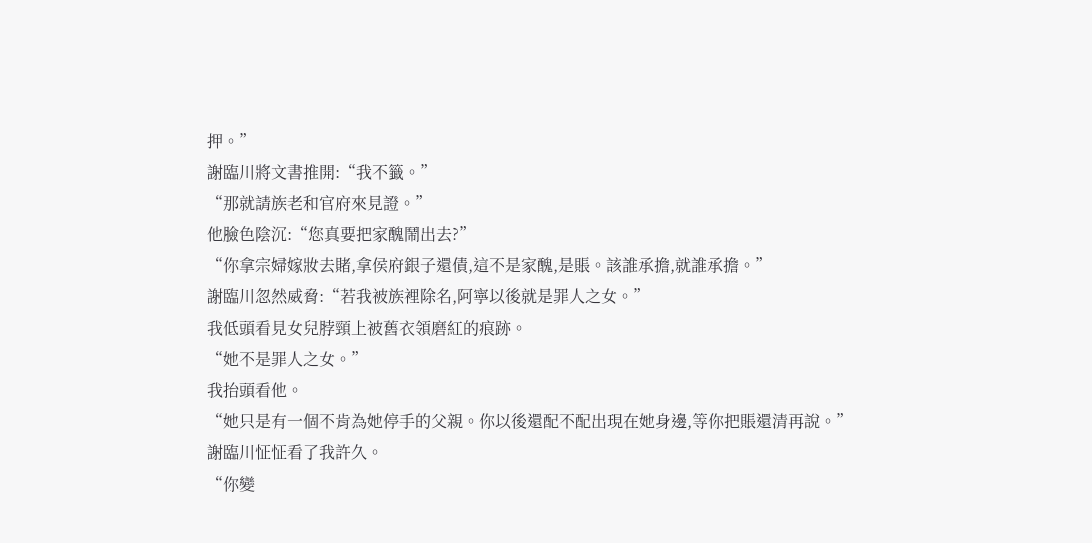押。”
謝臨川將文書推開:“我不籤。”
“那就請族老和官府來見證。”
他臉色陰沉:“您真要把家醜鬧出去?”
“你拿宗婦嫁妝去賭,拿侯府銀子還債,這不是家醜,是賬。該誰承擔,就誰承擔。”
謝臨川忽然威脅:“若我被族裡除名,阿寧以後就是罪人之女。”
我低頭看見女兒脖頸上被舊衣領磨紅的痕跡。
“她不是罪人之女。”
我抬頭看他。
“她只是有一個不肯為她停手的父親。你以後還配不配出現在她身邊,等你把賬還清再說。”
謝臨川怔怔看了我許久。
“你變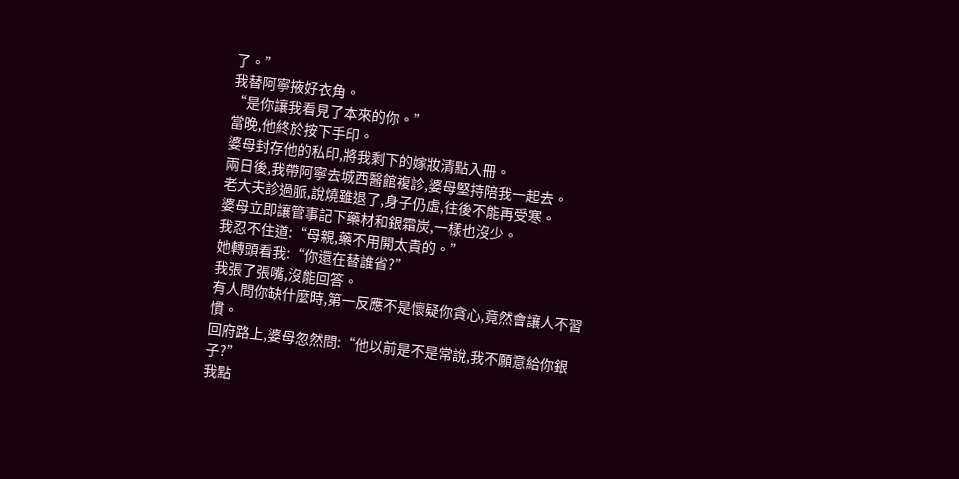了。”
我替阿寧掖好衣角。
“是你讓我看見了本來的你。”
當晚,他終於按下手印。
婆母封存他的私印,將我剩下的嫁妝清點入冊。
兩日後,我帶阿寧去城西醫館複診,婆母堅持陪我一起去。
老大夫診過脈,說燒雖退了,身子仍虛,往後不能再受寒。
婆母立即讓管事記下藥材和銀霜炭,一樣也沒少。
我忍不住道:“母親,藥不用開太貴的。”
她轉頭看我:“你還在替誰省?”
我張了張嘴,沒能回答。
有人問你缺什麼時,第一反應不是懷疑你貪心,竟然會讓人不習慣。
回府路上,婆母忽然問:“他以前是不是常說,我不願意給你銀子?”
我點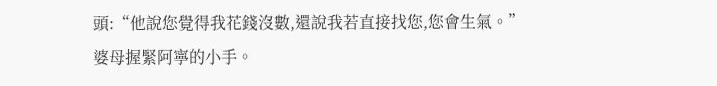頭:“他說您覺得我花錢沒數,還說我若直接找您,您會生氣。”
婆母握緊阿寧的小手。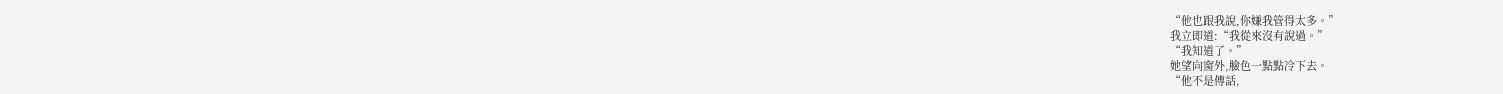“他也跟我說,你嫌我管得太多。”
我立即道:“我從來沒有說過。”
“我知道了。”
她望向窗外,臉色一點點冷下去。
“他不是傳話,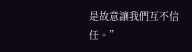是故意讓我們互不信任。”